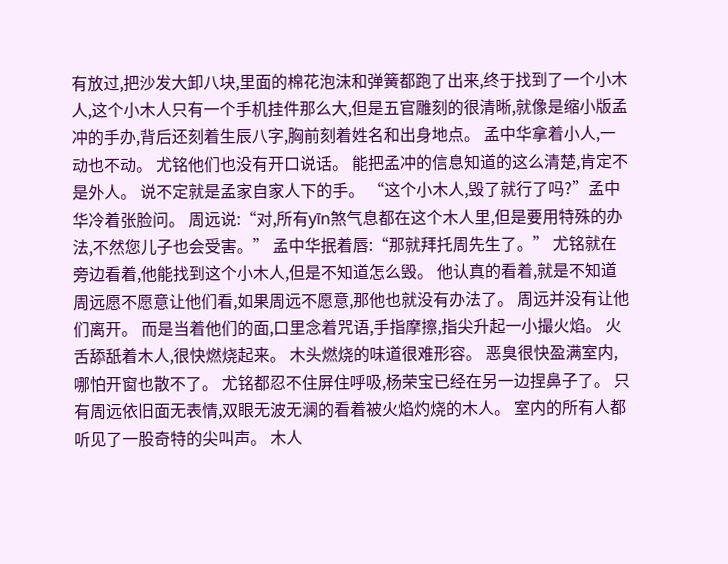有放过,把沙发大卸八块,里面的棉花泡沫和弹簧都跑了出来,终于找到了一个小木人,这个小木人只有一个手机挂件那么大,但是五官雕刻的很清晰,就像是缩小版孟冲的手办,背后还刻着生辰八字,胸前刻着姓名和出身地点。 孟中华拿着小人,一动也不动。 尤铭他们也没有开口说话。 能把孟冲的信息知道的这么清楚,肯定不是外人。 说不定就是孟家自家人下的手。 “这个小木人,毁了就行了吗?”孟中华冷着张脸问。 周远说:“对,所有yīn煞气息都在这个木人里,但是要用特殊的办法,不然您儿子也会受害。” 孟中华抿着唇:“那就拜托周先生了。” 尤铭就在旁边看着,他能找到这个小木人,但是不知道怎么毁。 他认真的看着,就是不知道周远愿不愿意让他们看,如果周远不愿意,那他也就没有办法了。 周远并没有让他们离开。 而是当着他们的面,口里念着咒语,手指摩擦,指尖升起一小撮火焰。 火舌舔舐着木人,很快燃烧起来。 木头燃烧的味道很难形容。 恶臭很快盈满室内,哪怕开窗也散不了。 尤铭都忍不住屏住呼吸,杨荣宝已经在另一边捏鼻子了。 只有周远依旧面无表情,双眼无波无澜的看着被火焰灼烧的木人。 室内的所有人都听见了一股奇特的尖叫声。 木人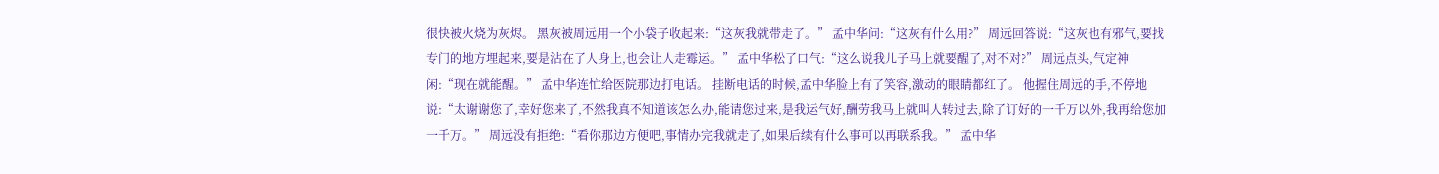很快被火烧为灰烬。 黑灰被周远用一个小袋子收起来:“这灰我就带走了。” 孟中华问:“这灰有什么用?” 周远回答说:“这灰也有邪气,要找专门的地方埋起来,要是沾在了人身上,也会让人走霉运。” 孟中华松了口气:“这么说我儿子马上就要醒了,对不对?” 周远点头,气定神闲:“现在就能醒。” 孟中华连忙给医院那边打电话。 挂断电话的时候,孟中华脸上有了笑容,激动的眼睛都红了。 他握住周远的手,不停地说:“太谢谢您了,幸好您来了,不然我真不知道该怎么办,能请您过来,是我运气好,酬劳我马上就叫人转过去,除了订好的一千万以外,我再给您加一千万。” 周远没有拒绝:“看你那边方便吧,事情办完我就走了,如果后续有什么事可以再联系我。” 孟中华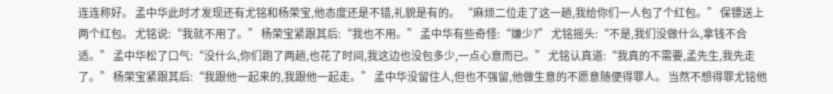连连称好。 孟中华此时才发现还有尤铭和杨荣宝,他态度还是不错,礼貌是有的。 “麻烦二位走了这一趟,我给你们一人包了个红包。” 保镖送上两个红包。 尤铭说:“我就不用了。” 杨荣宝紧跟其后:“我也不用。” 孟中华有些奇怪:“嫌少?” 尤铭摇头:“不是,我们没做什么,拿钱不合适。” 孟中华松了口气:“没什么,你们跑了两趟,也花了时间,我这边也没包多少,一点心意而已。” 尤铭认真道:“我真的不需要,孟先生,我先走了。” 杨荣宝紧跟其后:“我跟他一起来的,我跟他一起走。” 孟中华没留住人,但也不强留,他做生意的不愿意随便得罪人。 当然不想得罪尤铭他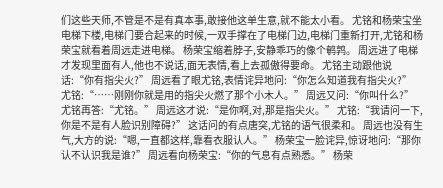们这些天师,不管是不是有真本事,敢接他这单生意,就不能太小看。 尤铭和杨荣宝坐电梯下楼,电梯门要合起来的时候,一双手撑在了电梯门边,电梯门重新打开,尤铭和杨荣宝就看着周远走进电梯。 杨荣宝缩着脖子,安静乖巧的像个鹌鹑。 周远进了电梯才发现里面有人,他也不说话,面无表情,看上去孤傲得要命。 尤铭主动跟他说话:“你有指尖火?” 周远看了眼尤铭,表情诧异地问:“你怎么知道我有指尖火?” 尤铭:“……刚刚你就是用的指尖火燃了那个小木人。” 周远又问:“你叫什么?” 尤铭再答:“尤铭。” 周远这才说:“是你啊,对,那是指尖火。” 尤铭:“我请问一下,你是不是有人脸识别障碍?” 这话问的有点唐突,尤铭的语气很柔和。 周远也没有生气,大方的说:“嗯,一直都这样,靠看衣服认人。” 杨荣宝一脸诧异,惊讶地问:“那你认不认识我是谁?” 周远看向杨荣宝:“你的气息有点熟悉。” 杨荣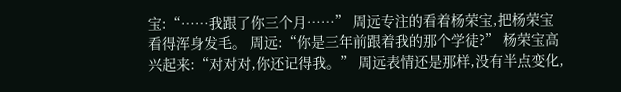宝:“……我跟了你三个月……” 周远专注的看着杨荣宝,把杨荣宝看得浑身发毛。 周远:“你是三年前跟着我的那个学徒?” 杨荣宝高兴起来:“对对对,你还记得我。” 周远表情还是那样,没有半点变化,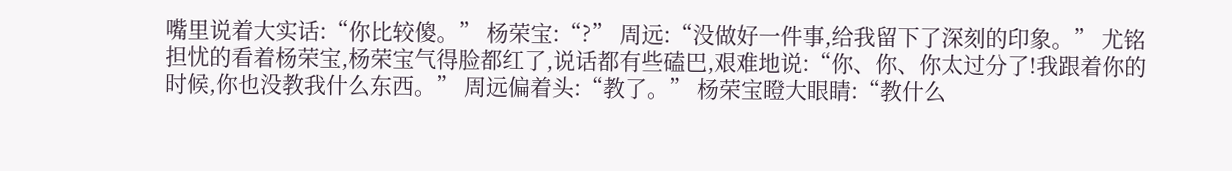嘴里说着大实话:“你比较傻。” 杨荣宝:“?” 周远:“没做好一件事,给我留下了深刻的印象。” 尤铭担忧的看着杨荣宝,杨荣宝气得脸都红了,说话都有些磕巴,艰难地说:“你、你、你太过分了!我跟着你的时候,你也没教我什么东西。” 周远偏着头:“教了。” 杨荣宝瞪大眼睛:“教什么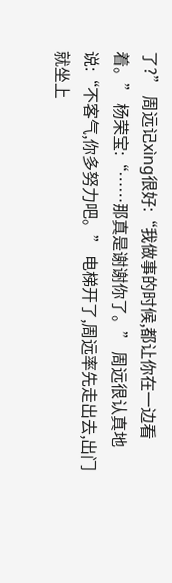了?” 周远记xìng很好:“我做事的时候,都让你在一边看着。” 杨荣宝:“……那真是谢谢你了。” 周远很认真地说:“不客气,你多努力吧。” 电梯开了,周远率先走出去,出门就坐上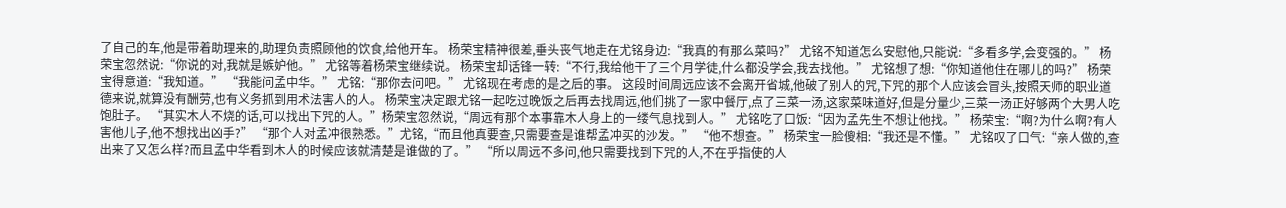了自己的车,他是带着助理来的,助理负责照顾他的饮食,给他开车。 杨荣宝精神很差,垂头丧气地走在尤铭身边:“我真的有那么菜吗?” 尤铭不知道怎么安慰他,只能说:“多看多学,会变强的。” 杨荣宝忽然说:“你说的对,我就是嫉妒他。” 尤铭等着杨荣宝继续说。 杨荣宝却话锋一转:“不行,我给他干了三个月学徒,什么都没学会,我去找他。” 尤铭想了想:“你知道他住在哪儿的吗?” 杨荣宝得意道:“我知道。” “我能问孟中华。” 尤铭:“那你去问吧。” 尤铭现在考虑的是之后的事。 这段时间周远应该不会离开省城,他破了别人的咒,下咒的那个人应该会冒头,按照天师的职业道德来说,就算没有酬劳,也有义务抓到用术法害人的人。 杨荣宝决定跟尤铭一起吃过晚饭之后再去找周远,他们挑了一家中餐厅,点了三菜一汤,这家菜味道好,但是分量少,三菜一汤正好够两个大男人吃饱肚子。 “其实木人不烧的话,可以找出下咒的人。”杨荣宝忽然说,“周远有那个本事靠木人身上的一缕气息找到人。” 尤铭吃了口饭:“因为孟先生不想让他找。” 杨荣宝:“啊?为什么啊?有人害他儿子,他不想找出凶手?” “那个人对孟冲很熟悉。”尤铭,“而且他真要查,只需要查是谁帮孟冲买的沙发。” “他不想查。” 杨荣宝一脸傻相:“我还是不懂。” 尤铭叹了口气:“亲人做的,查出来了又怎么样?而且孟中华看到木人的时候应该就清楚是谁做的了。” “所以周远不多问,他只需要找到下咒的人,不在乎指使的人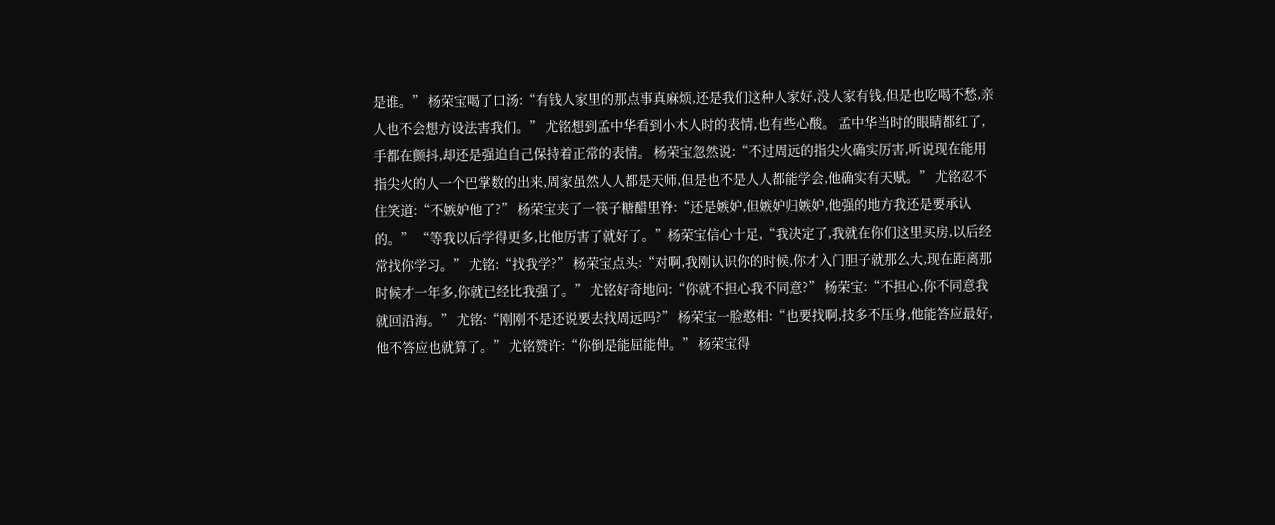是谁。” 杨荣宝喝了口汤:“有钱人家里的那点事真麻烦,还是我们这种人家好,没人家有钱,但是也吃喝不愁,亲人也不会想方设法害我们。” 尤铭想到孟中华看到小木人时的表情,也有些心酸。 孟中华当时的眼睛都红了,手都在颤抖,却还是强迫自己保持着正常的表情。 杨荣宝忽然说:“不过周远的指尖火确实厉害,听说现在能用指尖火的人一个巴掌数的出来,周家虽然人人都是天师,但是也不是人人都能学会,他确实有天赋。” 尤铭忍不住笑道:“不嫉妒他了?” 杨荣宝夹了一筷子糖醋里脊:“还是嫉妒,但嫉妒归嫉妒,他强的地方我还是要承认的。” “等我以后学得更多,比他厉害了就好了。”杨荣宝信心十足,“我决定了,我就在你们这里买房,以后经常找你学习。” 尤铭:“找我学?” 杨荣宝点头:“对啊,我刚认识你的时候,你才入门胆子就那么大,现在距离那时候才一年多,你就已经比我强了。” 尤铭好奇地问:“你就不担心我不同意?” 杨荣宝:“不担心,你不同意我就回沿海。” 尤铭:“刚刚不是还说要去找周远吗?” 杨荣宝一脸憨相:“也要找啊,技多不压身,他能答应最好,他不答应也就算了。” 尤铭赞许:“你倒是能屈能伸。” 杨荣宝得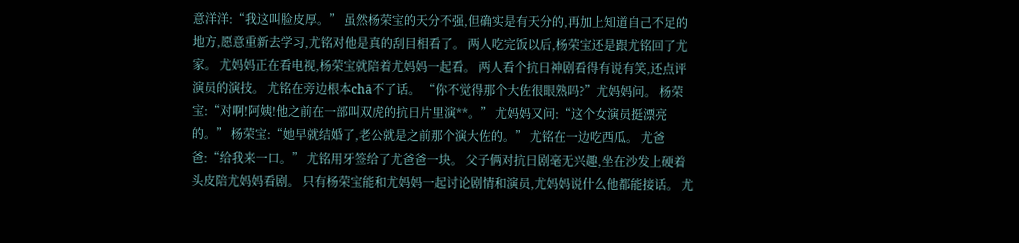意洋洋:“我这叫脸皮厚。” 虽然杨荣宝的天分不强,但确实是有天分的,再加上知道自己不足的地方,愿意重新去学习,尤铭对他是真的刮目相看了。 两人吃完饭以后,杨荣宝还是跟尤铭回了尤家。 尤妈妈正在看电视,杨荣宝就陪着尤妈妈一起看。 两人看个抗日神剧看得有说有笑,还点评演员的演技。 尤铭在旁边根本chā不了话。 “你不觉得那个大佐很眼熟吗?”尤妈妈问。 杨荣宝:“对啊!阿姨!他之前在一部叫双虎的抗日片里演**。” 尤妈妈又问:“这个女演员挺漂亮的。” 杨荣宝:“她早就结婚了,老公就是之前那个演大佐的。” 尤铭在一边吃西瓜。 尤爸爸:“给我来一口。” 尤铭用牙签给了尤爸爸一块。 父子俩对抗日剧毫无兴趣,坐在沙发上硬着头皮陪尤妈妈看剧。 只有杨荣宝能和尤妈妈一起讨论剧情和演员,尤妈妈说什么他都能接话。 尤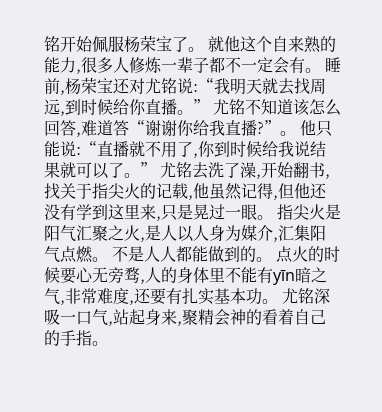铭开始佩服杨荣宝了。 就他这个自来熟的能力,很多人修炼一辈子都不一定会有。 睡前,杨荣宝还对尤铭说:“我明天就去找周远,到时候给你直播。” 尤铭不知道该怎么回答,难道答“谢谢你给我直播?”。 他只能说:“直播就不用了,你到时候给我说结果就可以了。” 尤铭去洗了澡,开始翻书,找关于指尖火的记载,他虽然记得,但他还没有学到这里来,只是晃过一眼。 指尖火是阳气汇聚之火,是人以人身为媒介,汇集阳气点燃。 不是人人都能做到的。 点火的时候要心无旁骛,人的身体里不能有yīn暗之气,非常难度,还要有扎实基本功。 尤铭深吸一口气,站起身来,聚精会神的看着自己的手指。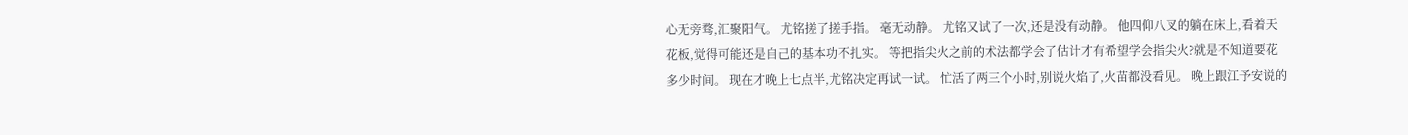心无旁骛,汇聚阳气。 尤铭搓了搓手指。 毫无动静。 尤铭又试了一次,还是没有动静。 他四仰八叉的躺在床上,看着天花板,觉得可能还是自己的基本功不扎实。 等把指尖火之前的术法都学会了估计才有希望学会指尖火?就是不知道要花多少时间。 现在才晚上七点半,尤铭决定再试一试。 忙活了两三个小时,别说火焰了,火苗都没看见。 晚上跟江予安说的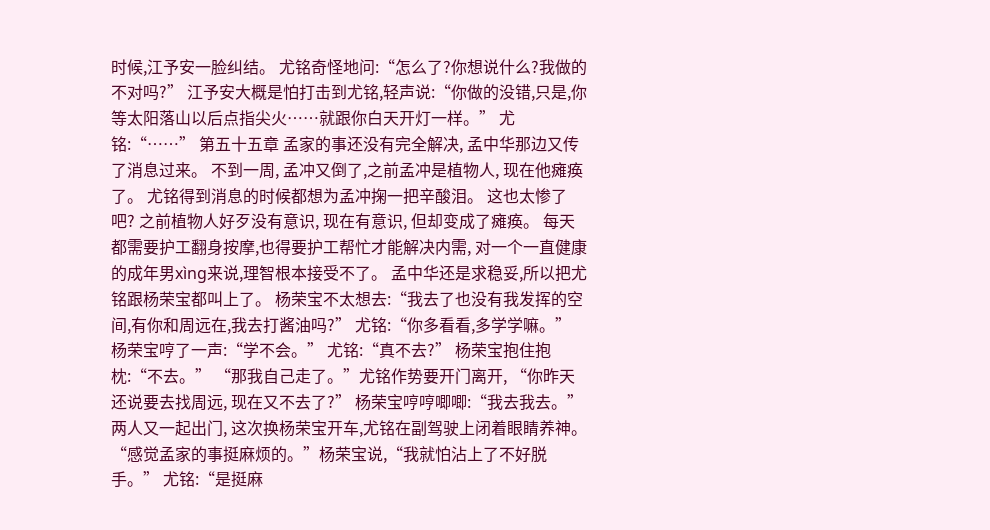时候,江予安一脸纠结。 尤铭奇怪地问:“怎么了?你想说什么?我做的不对吗?” 江予安大概是怕打击到尤铭,轻声说:“你做的没错,只是,你等太阳落山以后点指尖火……就跟你白天开灯一样。” 尤铭:“……” 第五十五章 孟家的事还没有完全解决, 孟中华那边又传了消息过来。 不到一周, 孟冲又倒了,之前孟冲是植物人, 现在他瘫痪了。 尤铭得到消息的时候都想为孟冲掬一把辛酸泪。 这也太惨了吧? 之前植物人好歹没有意识, 现在有意识, 但却变成了瘫痪。 每天都需要护工翻身按摩,也得要护工帮忙才能解决内需, 对一个一直健康的成年男xìng来说,理智根本接受不了。 孟中华还是求稳妥,所以把尤铭跟杨荣宝都叫上了。 杨荣宝不太想去:“我去了也没有我发挥的空间,有你和周远在,我去打酱油吗?” 尤铭:“你多看看,多学学嘛。” 杨荣宝哼了一声:“学不会。” 尤铭:“真不去?” 杨荣宝抱住抱枕:“不去。” “那我自己走了。”尤铭作势要开门离开, “你昨天还说要去找周远, 现在又不去了?” 杨荣宝哼哼唧唧:“我去我去。” 两人又一起出门, 这次换杨荣宝开车,尤铭在副驾驶上闭着眼睛养神。 “感觉孟家的事挺麻烦的。”杨荣宝说,“我就怕沾上了不好脱手。” 尤铭:“是挺麻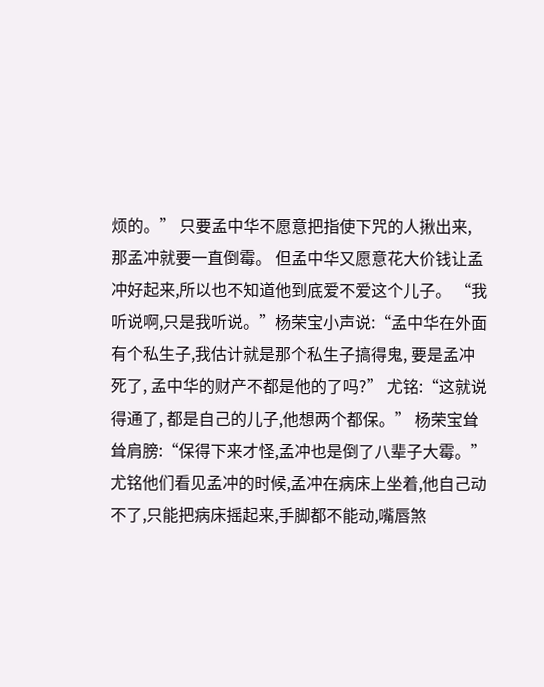烦的。” 只要孟中华不愿意把指使下咒的人揪出来, 那孟冲就要一直倒霉。 但孟中华又愿意花大价钱让孟冲好起来,所以也不知道他到底爱不爱这个儿子。 “我听说啊,只是我听说。”杨荣宝小声说:“孟中华在外面有个私生子,我估计就是那个私生子搞得鬼, 要是孟冲死了, 孟中华的财产不都是他的了吗?” 尤铭:“这就说得通了, 都是自己的儿子,他想两个都保。” 杨荣宝耸耸肩膀:“保得下来才怪,孟冲也是倒了八辈子大霉。” 尤铭他们看见孟冲的时候,孟冲在病床上坐着,他自己动不了,只能把病床摇起来,手脚都不能动,嘴唇煞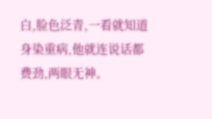白,脸色泛青,一看就知道身染重病,他就连说话都费劲,两眼无神。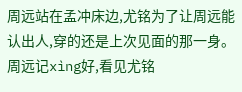周远站在孟冲床边,尤铭为了让周远能认出人,穿的还是上次见面的那一身。 周远记xìng好,看见尤铭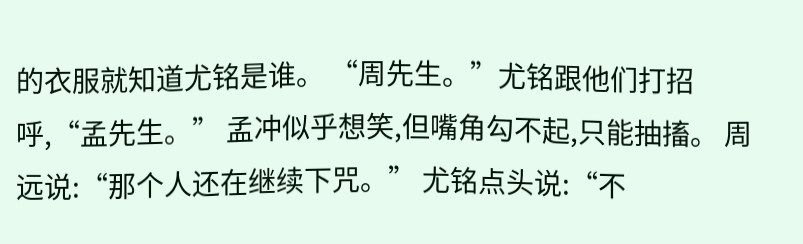的衣服就知道尤铭是谁。 “周先生。”尤铭跟他们打招呼,“孟先生。” 孟冲似乎想笑,但嘴角勾不起,只能抽搐。 周远说:“那个人还在继续下咒。” 尤铭点头说:“不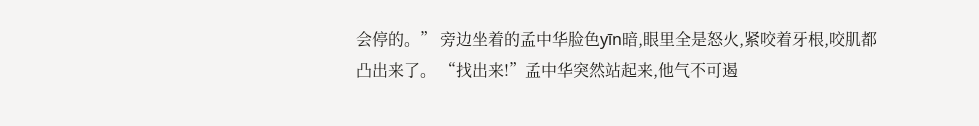会停的。” 旁边坐着的孟中华脸色yīn暗,眼里全是怒火,紧咬着牙根,咬肌都凸出来了。 “找出来!”孟中华突然站起来,他气不可遏